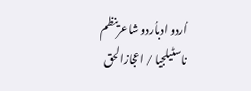اُردو ادباُردو شاعرینظم
ناسٹیلجیا / اعجازالحق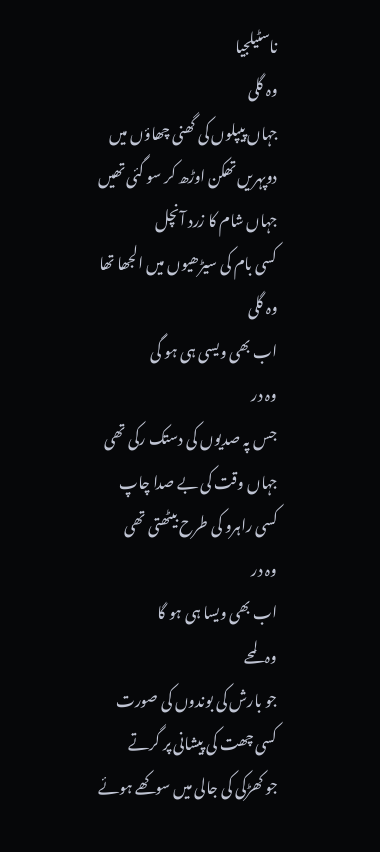ناسٹیلجیا
وہ گلی
جہاں پیپلوں کی گھنی چھاؤں میں
دوپہریں تھکن اوڑھ کر سو گئی تھیں
جہاں شام کا زرد آنچل
کسی بام کی سیڑھیوں میں الجھا تھا
وہ گلی
اب بھی ویسی ہی ہو گی
وہ در
جس پہ صدیوں کی دستک رکی تھی
جہاں وقت کی بے صدا چاپ
کسی راہرو کی طرح بیٹھتی تھی
وہ در
اب بھی ویسا ہی ہو گا
وہ لمحے
جو بارش کی بوندوں کی صورت
کسی چھت کی پیشانی پر گرتے
جو کھڑکی کی جالی میں سوکھے ہوئے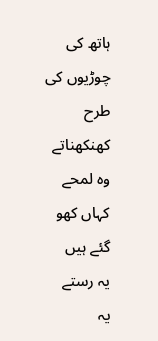ہاتھ کی
چوڑیوں کی طرح کھنکھناتے
وہ لمحے
کہاں کھو گئے ہیں
یہ رستے
یہ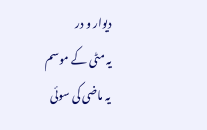دیوار و در
یہ مٹی کے موسم
یہ ماضی کی سوئی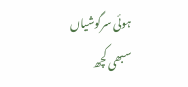ہوئی سرگوشیاں
سبھی کچھ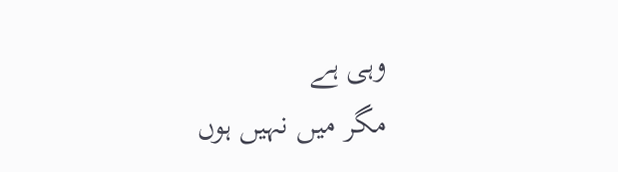وہی ہے
مگر میں نہیں ہوں